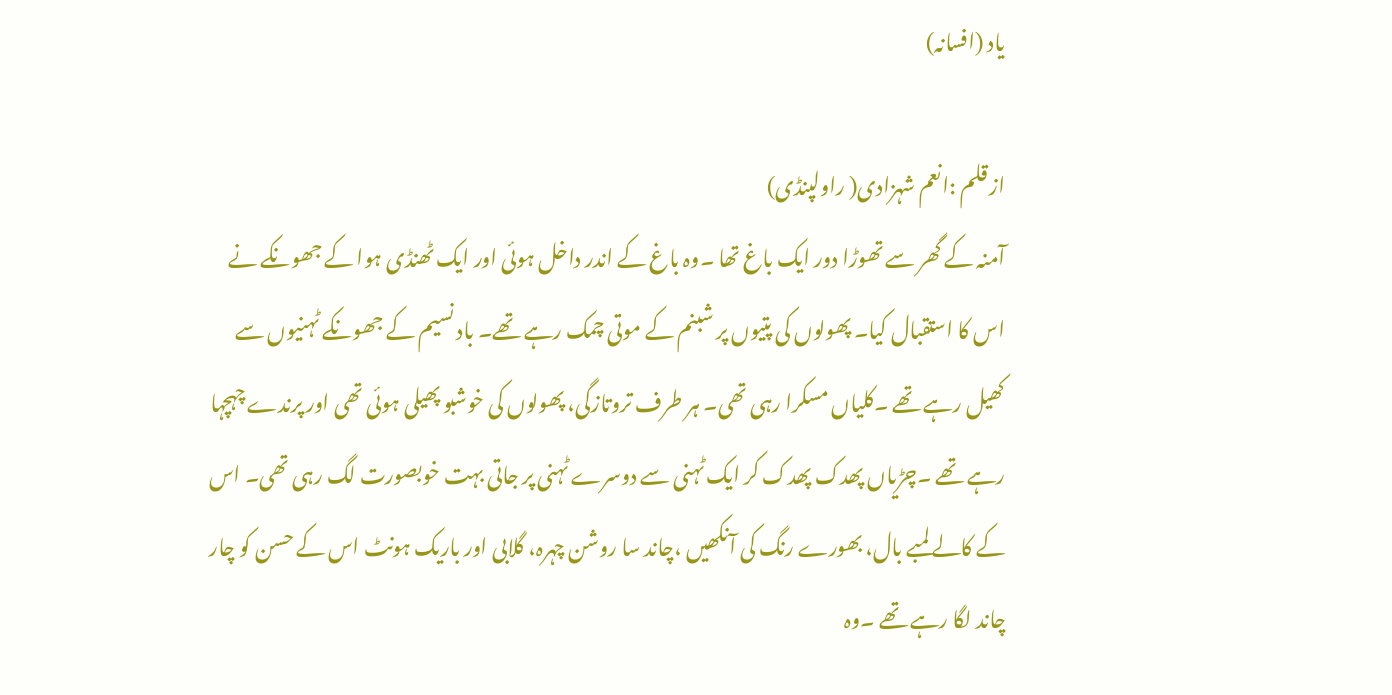یاد (افسانہ)

از قلم :انعم شہزادی( راولپنڈی)
آمنہ کے گھر سے تھوڑا دور ایک باغ تھا ۔وہ باغ کے اندر داخل ہوئی اور ایک ٹھنڈی ہوا کے جھونکے نے اس کا استقبال کیا۔ پھولوں کی پتیوں پر شبنم کے موتی چمک رہے تھے۔ باد نسیم کے جھونکے ٹہنیوں سے کھیل رہے تھے ۔کلیاں مسکرا رہی تھی۔ ہر طرف تروتازگی، پھولوں کی خوشبو پھیلی ہوئی تھی اور پرندے چہچہا رہے تھے ۔چڑیاں پھدک پھدک کر ایک ٹہنی سے دوسرے ٹہنی پر جاتی بہت خوبصورت لگ رہی تھی۔ اس کے کالے لمبے بال، بھورے رنگ کی آنکھیں ،چاند سا روشن چہرہ، گلابی اور باریک ہونٹ اس کے حسن کو چار چاند لگا رہے تھے ۔وہ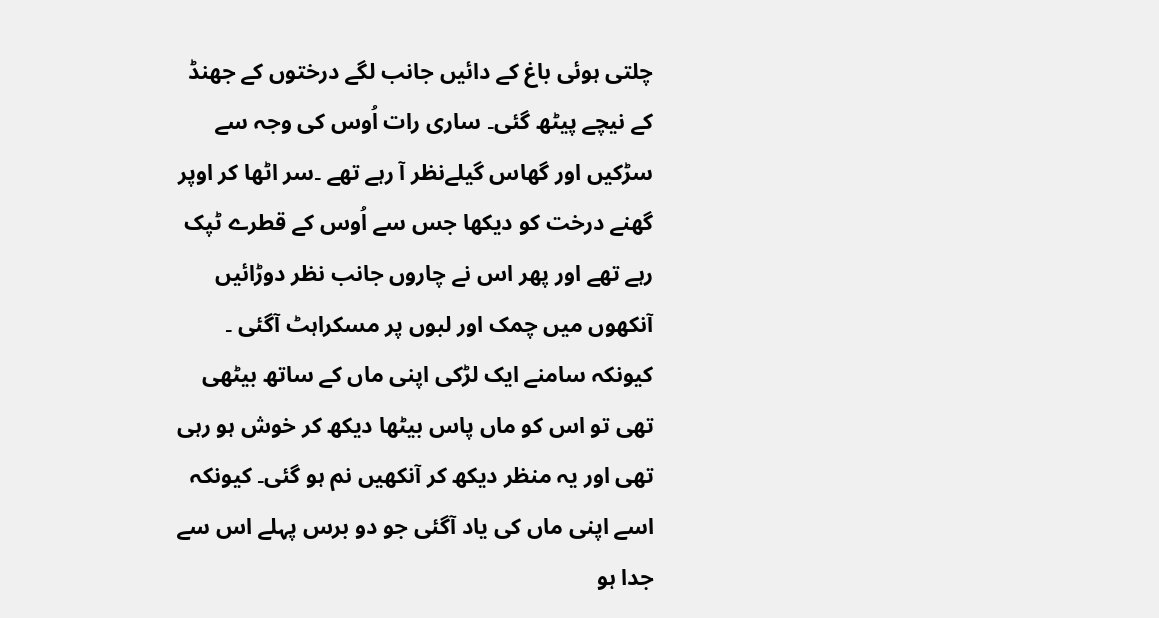چلتی ہوئی باغ کے دائیں جانب لگے درختوں کے جھنڈ کے نیچے پیٹھ گئی۔ ساری رات اُوس کی وجہ سے سڑکیں اور گھاس گیلےنظر آ رہے تھے ۔سر اٹھا کر اوپر گھنے درخت کو دیکھا جس سے اُوس کے قطرے ٹپک رہے تھے اور پھر اس نے چاروں جانب نظر دوڑائیں آنکھوں میں چمک اور لبوں پر مسکراہٹ آگئی ۔
کیونکہ سامنے ایک لڑکی اپنی ماں کے ساتھ بیٹھی تھی تو اس کو ماں پاس بیٹھا دیکھ کر خوش ہو رہی تھی اور یہ منظر دیکھ کر آنکھیں نم ہو گئی۔ کیونکہ اسے اپنی ماں کی یاد آگئی جو دو برس پہلے اس سے جدا ہو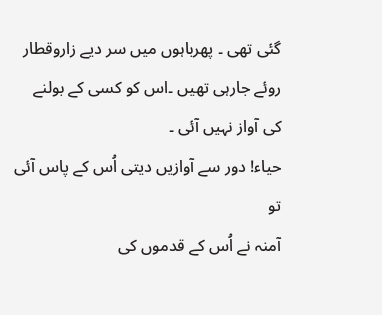گئی تھی ۔ پھرباہوں میں سر دیے زاروقطار روئے جارہی تھیں ۔اس کو کسی کے بولنے کی آواز نہیں آئی ۔
حیاء! دور سے آوازیں دیتی اُس کے پاس آئی تو
آمنہ نے اُس کے قدموں کی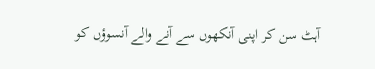آہٹ سن کر اپنی آنکھوں سے آنے والے آنسوؤں کو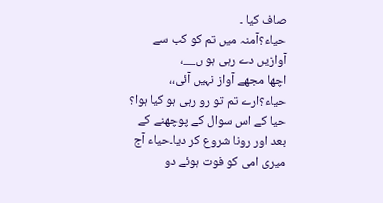صاف کیا ۔
حیاء؟آمنہ میں تم کو کب سے آوازیں دے رہی ہو ں__،
اچھا مجھے آواز نہیں آئی،،
حیاء؟ارے تم تو رو رہی ہو کیا ہوا؟ حیا کے اس سوال کے پوچھنے کے بعد اور رونا شروع کر دیا۔حیاء آج میری امی کو فوت ہوئے دو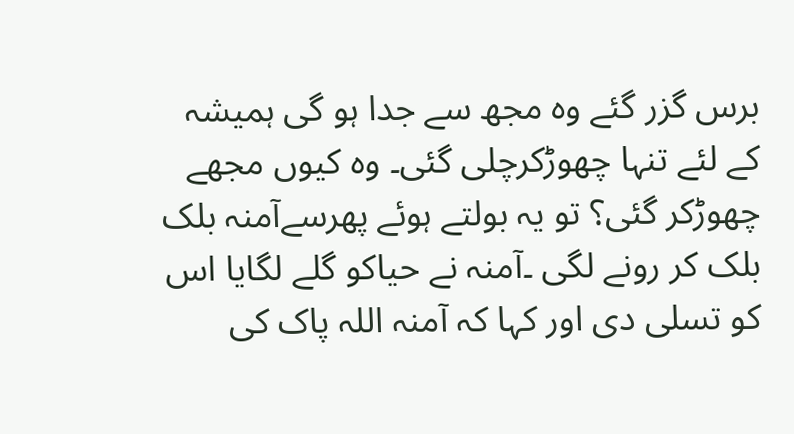برس گزر گئے وہ مجھ سے جدا ہو گی ہمیشہ کے لئے تنہا چھوڑکرچلی گئی۔ وہ کیوں مجھے چھوڑکر گئی؟ تو یہ بولتے ہوئے پھرسےآمنہ بلک بلک کر رونے لگی ۔آمنہ نے حیاکو گلے لگایا اس کو تسلی دی اور کہا کہ آمنہ اللہ پاک کی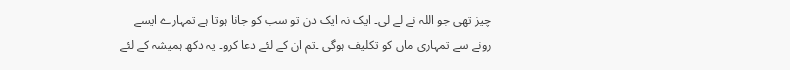چیز تھی جو اللہ نے لے لی۔ ایک نہ ایک دن تو سب کو جانا ہوتا ہے تمہارے ایسے رونے سے تمہاری ماں کو تکلیف ہوگی ۔تم ان کے لئے دعا کرو۔ یہ دکھ ہمیشہ کے لئے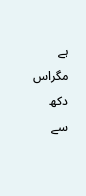ہے مگراس دکھ سے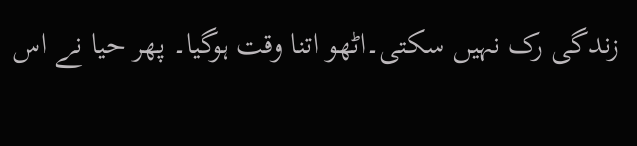زندگی رک نہیں سکتی۔اٹھو اتنا وقت ہوگیا۔ پھر حیا نے اس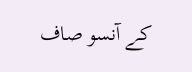کے آنسو صاف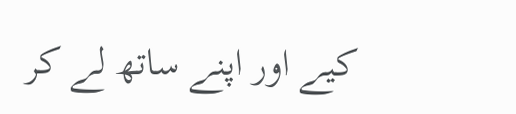کیے اور اپنے ساتھ لے کر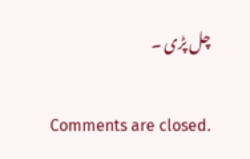چل پڑی ۔

Comments are closed.